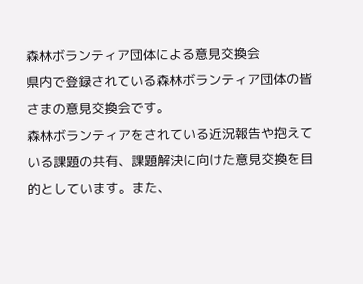森林ボランティア団体による意見交換会
県内で登録されている森林ボランティア団体の皆さまの意見交換会です。
森林ボランティアをされている近況報告や抱えている課題の共有、課題解決に向けた意見交換を目的としています。また、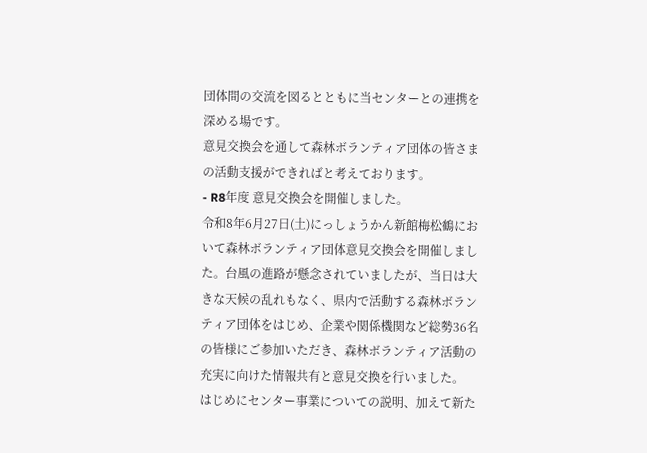団体間の交流を図るとともに当センターとの連携を深める場です。
意見交換会を通して森林ボランティア団体の皆さまの活動支援ができればと考えております。
- R8年度 意見交換会を開催しました。
令和8年6月27日(土)にっしょうかん新館梅松鶴において森林ボランティア団体意見交換会を開催しました。台風の進路が懸念されていましたが、当日は大きな天候の乱れもなく、県内で活動する森林ボランティア団体をはじめ、企業や関係機関など総勢36名の皆様にご参加いただき、森林ボランティア活動の充実に向けた情報共有と意見交換を行いました。
はじめにセンター事業についての説明、加えて新た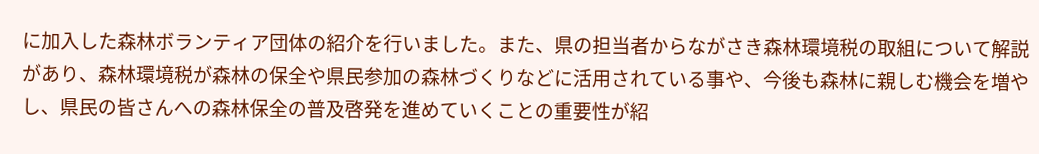に加入した森林ボランティア団体の紹介を行いました。また、県の担当者からながさき森林環境税の取組について解説があり、森林環境税が森林の保全や県民参加の森林づくりなどに活用されている事や、今後も森林に親しむ機会を増やし、県民の皆さんへの森林保全の普及啓発を進めていくことの重要性が紹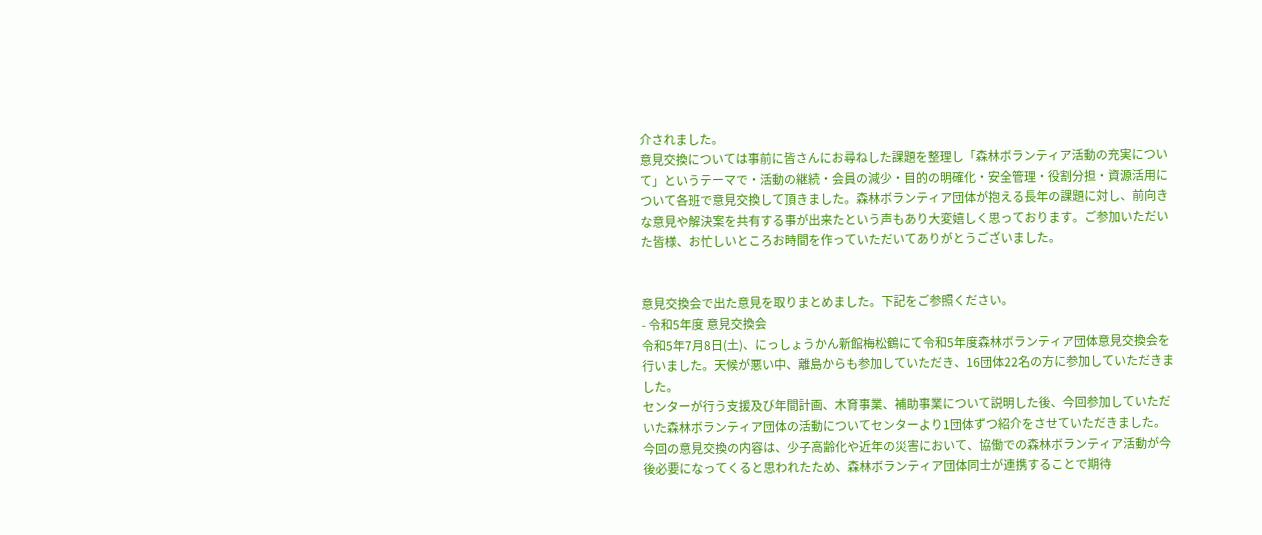介されました。
意見交換については事前に皆さんにお尋ねした課題を整理し「森林ボランティア活動の充実について」というテーマで・活動の継続・会員の減少・目的の明確化・安全管理・役割分担・資源活用について各班で意見交換して頂きました。森林ボランティア団体が抱える長年の課題に対し、前向きな意見や解決案を共有する事が出来たという声もあり大変嬉しく思っております。ご参加いただいた皆様、お忙しいところお時間を作っていただいてありがとうございました。


意見交換会で出た意見を取りまとめました。下記をご参照ください。
- 令和5年度 意見交換会
令和5年7月8日(土)、にっしょうかん新館梅松鶴にて令和5年度森林ボランティア団体意見交換会を行いました。天候が悪い中、離島からも参加していただき、16団体22名の方に参加していただきました。
センターが行う支援及び年間計画、木育事業、補助事業について説明した後、今回参加していただいた森林ボランティア団体の活動についてセンターより1団体ずつ紹介をさせていただきました。
今回の意見交換の内容は、少子高齢化や近年の災害において、協働での森林ボランティア活動が今後必要になってくると思われたため、森林ボランティア団体同士が連携することで期待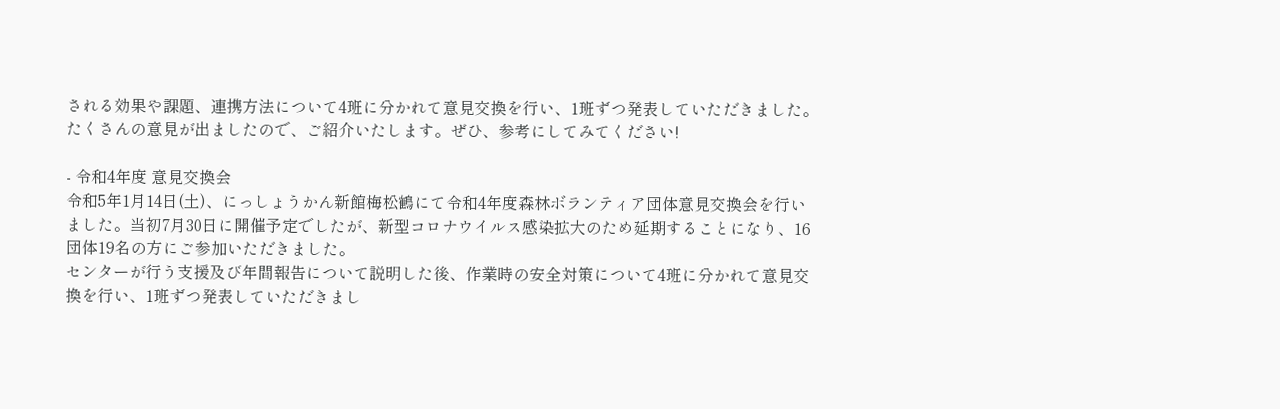される効果や課題、連携方法について4班に分かれて意見交換を行い、1班ずつ発表していただきました。
たくさんの意見が出ましたので、ご紹介いたします。ぜひ、参考にしてみてください!

- 令和4年度 意見交換会
令和5年1月14日(土)、にっしょうかん新館梅松鶴にて令和4年度森林ボランティア団体意見交換会を行いました。当初7月30日に開催予定でしたが、新型コロナウイルス感染拡大のため延期することになり、16団体19名の方にご参加いただきました。
センターが行う支援及び年間報告について説明した後、作業時の安全対策について4班に分かれて意見交換を行い、1班ずつ発表していただきまし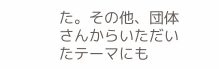た。その他、団体さんからいただいたテーマにも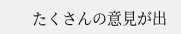たくさんの意見が出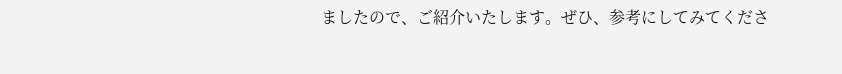ましたので、ご紹介いたします。ぜひ、参考にしてみてくださ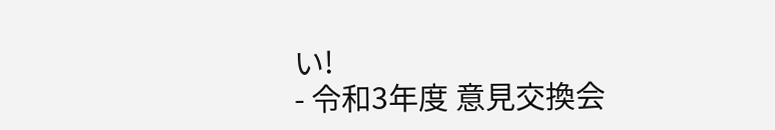い!
- 令和3年度 意見交換会